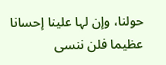حولنا، وإن لہا علینا إحسانا عظیما فلن ننسی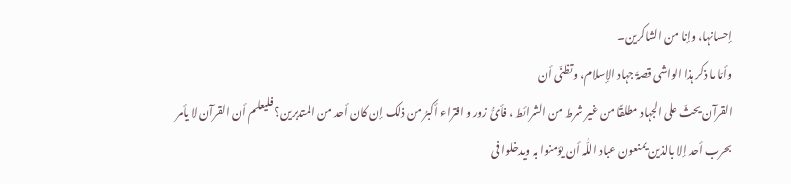إحسانہا، وإنا من الشاکرین۔
وأمّا ما ذکر ہذا الواشی قصۃَ جہاد الإسلام، وتظنّی أن
القرآن یحثّ علی الجہاد مطلقًا من غیر شرط من الشرائط ، فأیُّ زور و افتراء أکبرُ من ذلک إن کان أحد من المتدبرین؟ فلیعلم أن القرآن لا یأمر بحرب أحد إلا بالذین یمنعون عباد اللّٰہ أن یؤمنوا بہ ویدخلوا فی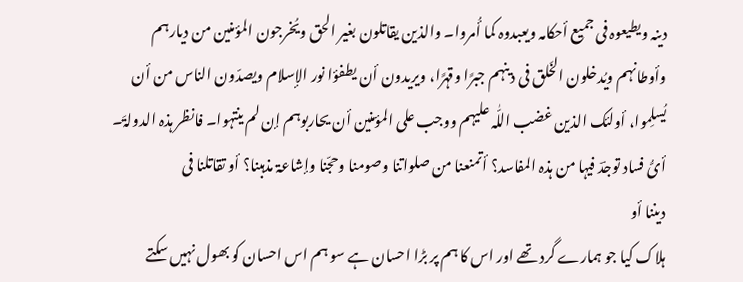دینہ ویطیعوہ فی جمیع أحکامہ ویعبدوہ کما أُمروا۔ والذین یقاتلون بغیر الحق ویُخرجون المؤمنین من دیارہم وأوطانہم ویُدخلون الخَلق فی دینہم جبرًا وقہرًا، ویریدون أن یطفؤا نور الإسلام ویصدّون الناس من أن
یُسلِموا، أولئک الذین غضب اللّٰہ علیہم ووجب علی المؤمنین أن یحاربوہم إن لم ینتہوا۔ فانظر ہذہ الدولۃَ۔ أیُّ فساد توجدؔ فیہا من ہذہ المفاسد؟ أتمنعنا من صلواتنا وصومنا وحجّنا وإشاعۃ مذہبنا؟ أو تقاتلنا فی
دیننا أو
ہلاک کیا جو ہمارے گرد تھے اور اس کا ہم پر بڑا احسان ہے سو ہم اس احسان کو بھول نہیں سکتے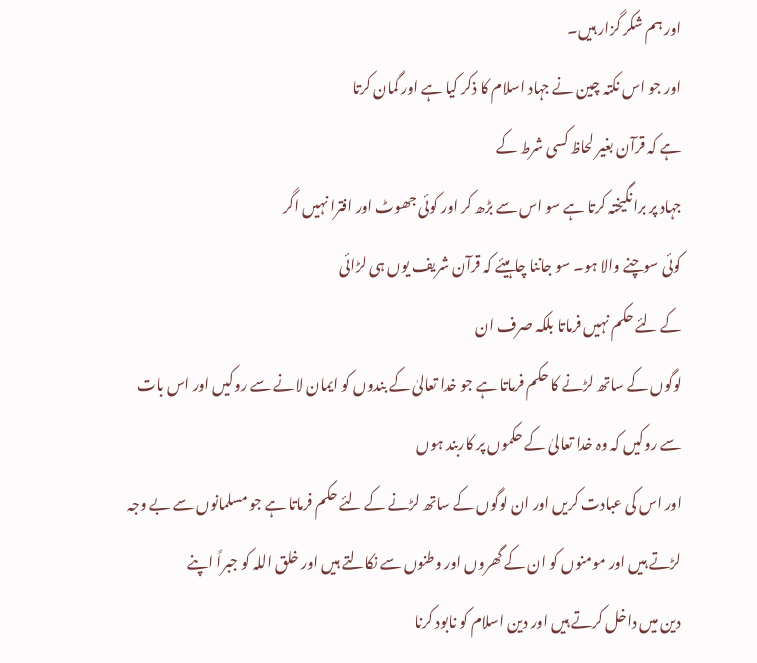اور ہم شکر گزار ہیں۔
اور جو اس نکتہ چین نے جہاد اسلام کا ذکر کیا ہے اور گمان کرتا
ہے کہ قرآن بغیر لحاظ کسی شرط کے
جہاد پر برانگیختہ کرتا ہے سو اس سے بڑھ کر اور کوئی جھوٹ اور افترا نہیں اگر
کوئی سوچنے والا ہو۔ سو جاننا چاہیئے کہ قرآن شریف یوں ہی لڑائی
کے لئے حکم نہیں فرماتا بلکہ صرف ان
لوگوں کے ساتھ لڑنے کا حکم فرماتا ہے جو خدا تعالیٰ کے بندوں کو ایمان لانے سے روکیں اور اس بات سے روکیں کہ وہ خدا تعالیٰ کے حکموں پر کاربند ہوں
اور اس کی عبادت کریں اور ان لوگوں کے ساتھ لڑنے کے لئے حکم فرماتا ہے جو مسلمانوں سے بے وجہ لڑتے ہیں اور مومنوں کو ان کے گھروں اور وطنوں سے نکالتے ہیں اور خلق اللہ کو جبراً اپنے
دین میں داخل کرتے ہیں اور دین اسلام کو نابود کرنا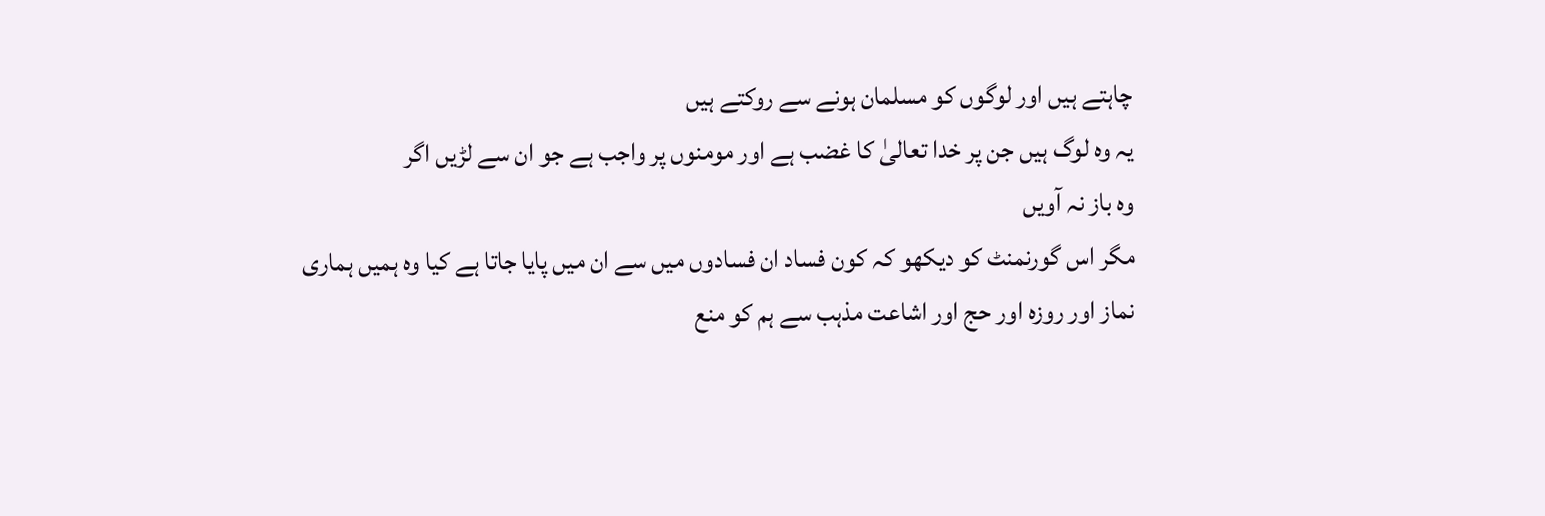چاہتے ہیں اور لوگوں کو مسلمان ہونے سے روکتے ہیں
یہ وہ لوگ ہیں جن پر خدا تعالیٰ کا غضب ہے اور مومنوں پر واجب ہے جو ان سے لڑیں اگر
وہ باز نہ آویں
مگر اس گورنمنٹ کو دیکھو کہ کون فساد ان فسادوں میں سے ان میں پایا جاتا ہے کیا وہ ہمیں ہماری
نماز اور روزہ اور حج اور اشاعت مذہب سے ہم کو منع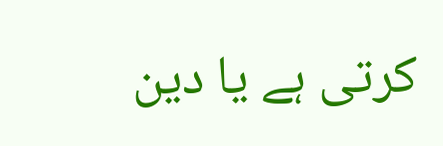کرتی ہے یا دین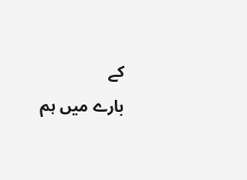کے
بارے میں ہم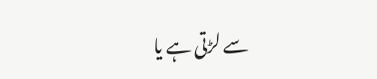سے لڑتی ہے یا